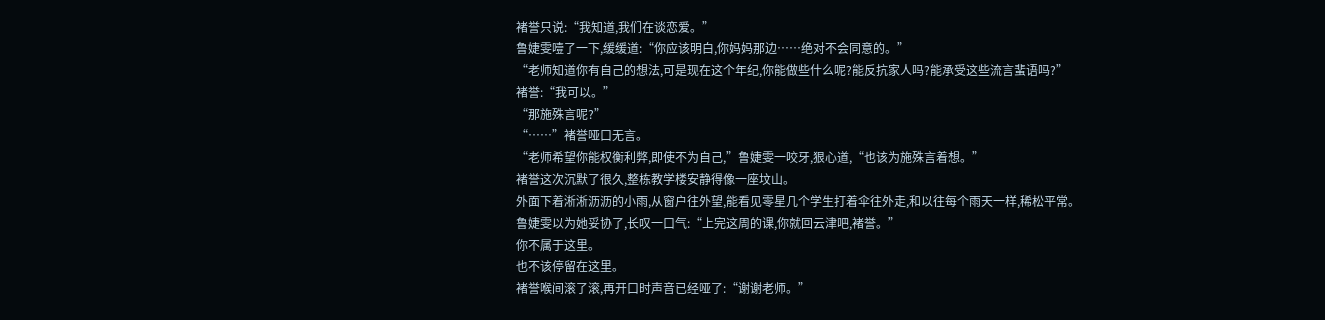褚誉只说:“我知道,我们在谈恋爱。”
鲁婕雯噎了一下,缓缓道:“你应该明白,你妈妈那边……绝对不会同意的。”
“老师知道你有自己的想法,可是现在这个年纪,你能做些什么呢?能反抗家人吗?能承受这些流言蜚语吗?”
褚誉:“我可以。”
“那施殊言呢?”
“……”褚誉哑口无言。
“老师希望你能权衡利弊,即使不为自己,”鲁婕雯一咬牙,狠心道,“也该为施殊言着想。”
褚誉这次沉默了很久,整栋教学楼安静得像一座坟山。
外面下着淅淅沥沥的小雨,从窗户往外望,能看见零星几个学生打着伞往外走,和以往每个雨天一样,稀松平常。
鲁婕雯以为她妥协了,长叹一口气:“上完这周的课,你就回云津吧,褚誉。”
你不属于这里。
也不该停留在这里。
褚誉喉间滚了滚,再开口时声音已经哑了:“谢谢老师。”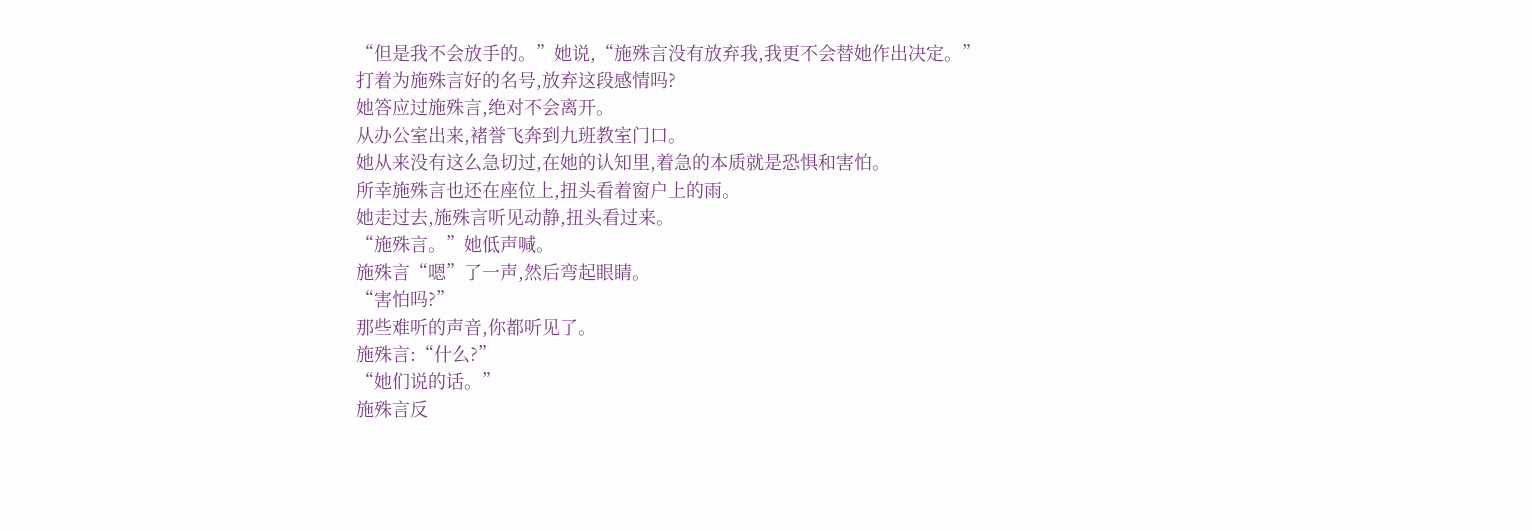“但是我不会放手的。”她说,“施殊言没有放弃我,我更不会替她作出决定。”
打着为施殊言好的名号,放弃这段感情吗?
她答应过施殊言,绝对不会离开。
从办公室出来,褚誉飞奔到九班教室门口。
她从来没有这么急切过,在她的认知里,着急的本质就是恐惧和害怕。
所幸施殊言也还在座位上,扭头看着窗户上的雨。
她走过去,施殊言听见动静,扭头看过来。
“施殊言。”她低声喊。
施殊言“嗯”了一声,然后弯起眼睛。
“害怕吗?”
那些难听的声音,你都听见了。
施殊言:“什么?”
“她们说的话。”
施殊言反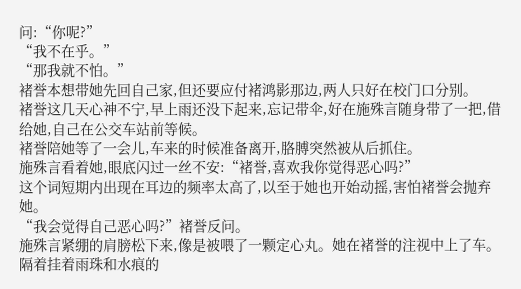问:“你呢?”
“我不在乎。”
“那我就不怕。”
褚誉本想带她先回自己家,但还要应付褚鸿影那边,两人只好在校门口分别。
褚誉这几天心神不宁,早上雨还没下起来,忘记带伞,好在施殊言随身带了一把,借给她,自己在公交车站前等候。
褚誉陪她等了一会儿,车来的时候准备离开,胳膊突然被从后抓住。
施殊言看着她,眼底闪过一丝不安:“褚誉,喜欢我你觉得恶心吗?”
这个词短期内出现在耳边的频率太高了,以至于她也开始动摇,害怕褚誉会抛弃她。
“我会觉得自己恶心吗?”褚誉反问。
施殊言紧绷的肩膀松下来,像是被喂了一颗定心丸。她在褚誉的注视中上了车。
隔着挂着雨珠和水痕的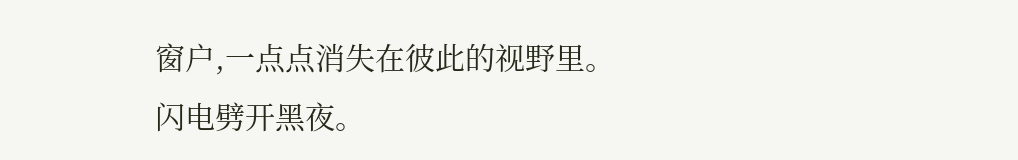窗户,一点点消失在彼此的视野里。
闪电劈开黑夜。